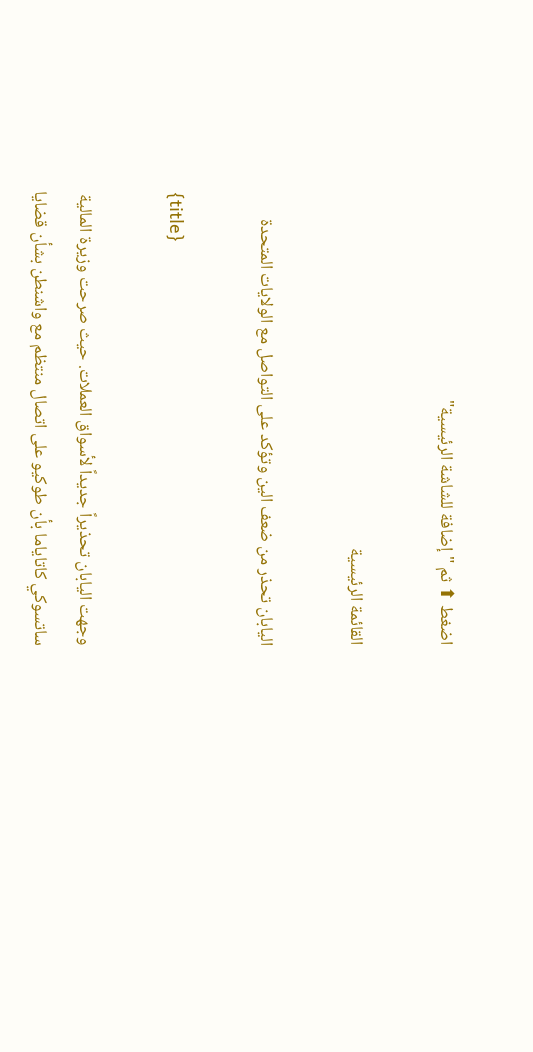اضغط ⬆ ثم "إضافة للشاشة الرئيسية"

القائمة الرئيسية

اليابان تحذر من ضعف الين وتؤكد على التواصل مع الولايات المتحدة

{title}

وجهت اليابان تحذيراً جديداً لأسواق العملات. حيث صرحت وزيرة المالية ساتسوكي كاتاياما بأن طوكيو على اتصال منتظم مع واشنطن بشأن قضايا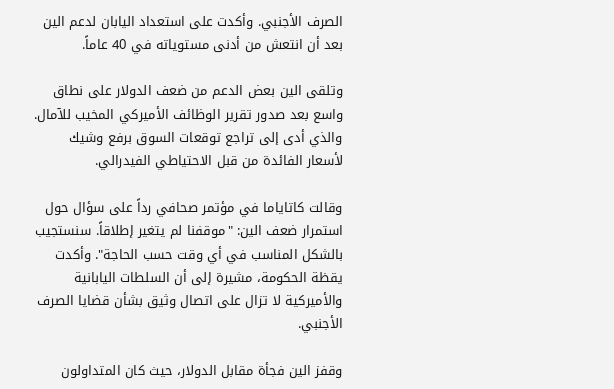الصرف الأجنبي. وأكدت على استعداد اليابان لدعم الين بعد أن انتعش من أدنى مستوياته في 40 عاماً.

وتلقى الين بعض الدعم من ضعف الدولار على نطاق واسع بعد صدور تقرير الوظائف الأميركي المخيب للآمال. والذي أدى إلى تراجع توقعات السوق برفع وشيك لأسعار الفائدة من قبل الاحتياطي الفيدرالي.

وقالت كاتاياما في مؤتمر صحافي رداً على سؤال حول استمرار ضعف الين: "موقفنا لم يتغير إطلاقاً. سنستجيب بالشكل المناسب في أي وقت حسب الحاجة". وأكدت يقظة الحكومة، مشيرة إلى أن السلطات اليابانية والأميركية لا تزال على اتصال وثيق بشأن قضايا الصرف الأجنبي.

وقفز الين فجأة مقابل الدولار، حيث كان المتداولون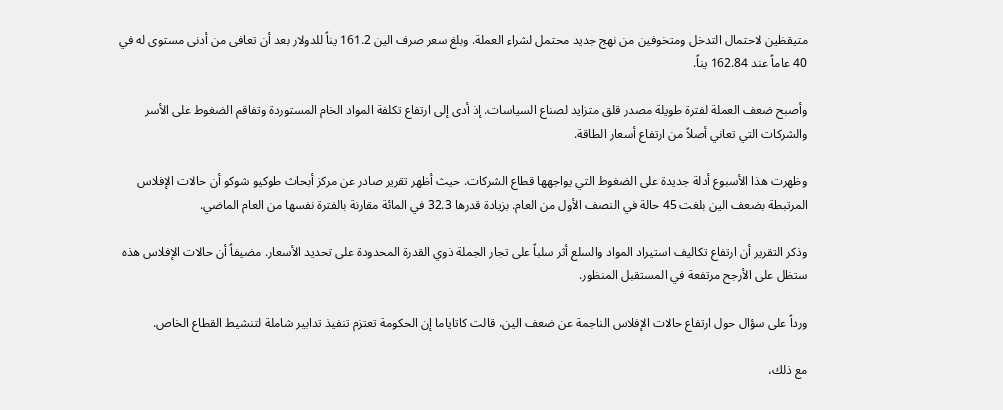متيقظين لاحتمال التدخل ومتخوفين من نهج جديد محتمل لشراء العملة. وبلغ سعر صرف الين 161.2 يناً للدولار بعد أن تعافى من أدنى مستوى له في 40 عاماً عند 162.84 يناً.

وأصبح ضعف العملة لفترة طويلة مصدر قلق متزايد لصناع السياسات. إذ أدى إلى ارتفاع تكلفة المواد الخام المستوردة وتفاقم الضغوط على الأسر والشركات التي تعاني أصلاً من ارتفاع أسعار الطاقة.

وظهرت هذا الأسبوع أدلة جديدة على الضغوط التي يواجهها قطاع الشركات. حيث أظهر تقرير صادر عن مركز أبحاث طوكيو شوكو أن حالات الإفلاس المرتبطة بضعف الين بلغت 45 حالة في النصف الأول من العام. بزيادة قدرها 32.3 في المائة مقارنة بالفترة نفسها من العام الماضي.

وذكر التقرير أن ارتفاع تكاليف استيراد المواد والسلع أثر سلباً على تجار الجملة ذوي القدرة المحدودة على تحديد الأسعار. مضيفاً أن حالات الإفلاس هذه ستظل على الأرجح مرتفعة في المستقبل المنظور.

ورداً على سؤال حول ارتفاع حالات الإفلاس الناجمة عن ضعف الين، قالت كاتاياما إن الحكومة تعتزم تنفيذ تدابير شاملة لتنشيط القطاع الخاص.

مع ذلك،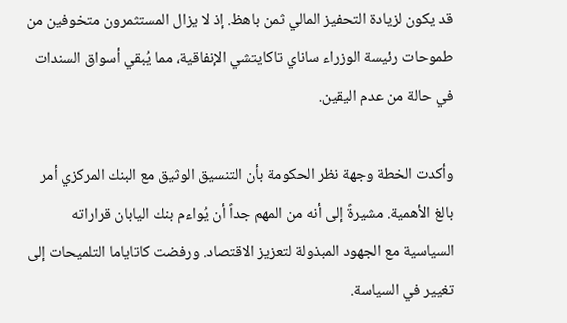قد يكون لزيادة التحفيز المالي ثمن باهظ. إذ لا يزال المستثمرون متخوفين من طموحات رئيسة الوزراء ساناي تاكايتشي الإنفاقية، مما يُبقي أسواق السندات في حالة من عدم اليقين.

وأكدت الخطة وجهة نظر الحكومة بأن التنسيق الوثيق مع البنك المركزي أمر بالغ الأهمية. مشيرةً إلى أنه من المهم جداً أن يُواءم بنك اليابان قراراته السياسية مع الجهود المبذولة لتعزيز الاقتصاد. ورفضت كاتاياما التلميحات إلى تغيير في السياسة.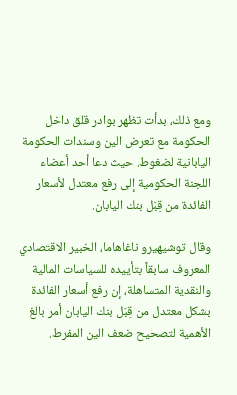ومع ذلك، بدأت تظهر بوادر قلق داخل الحكومة مع تعرض الين وسندات الحكومة اليابانية لضغوط. حيث دعا أحد أعضاء اللجنة الحكومية إلى رفع معتدل لأسعار الفائدة من قِبَل بنك اليابان.

وقال توشيهيرو ناغاهاما، الخبير الاقتصادي المعروف سابقاً بتأييده للسياسات المالية والنقدية المتساهلة، إن رفع أسعار الفائدة بشكل معتدل من قِبَل بنك اليابان أمر بالغ الأهمية لتصحيح ضعف الين المفرط.